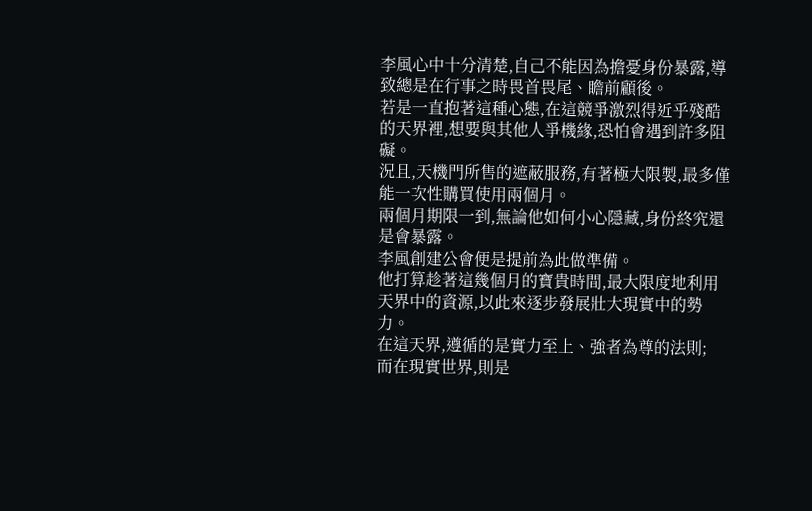李風心中十分清楚,自己不能因為擔憂身份暴露,導致總是在行事之時畏首畏尾、瞻前顧後。
若是一直抱著這種心態,在這競爭激烈得近乎殘酷的天界裡,想要與其他人爭機緣,恐怕會遇到許多阻礙。
況且,天機門所售的遮蔽服務,有著極大限製,最多僅能一次性購買使用兩個月。
兩個月期限一到,無論他如何小心隱藏,身份終究還是會暴露。
李風創建公會便是提前為此做準備。
他打算趁著這幾個月的寶貴時間,最大限度地利用天界中的資源,以此來逐步發展壯大現實中的勢力。
在這天界,遵循的是實力至上、強者為尊的法則;
而在現實世界,則是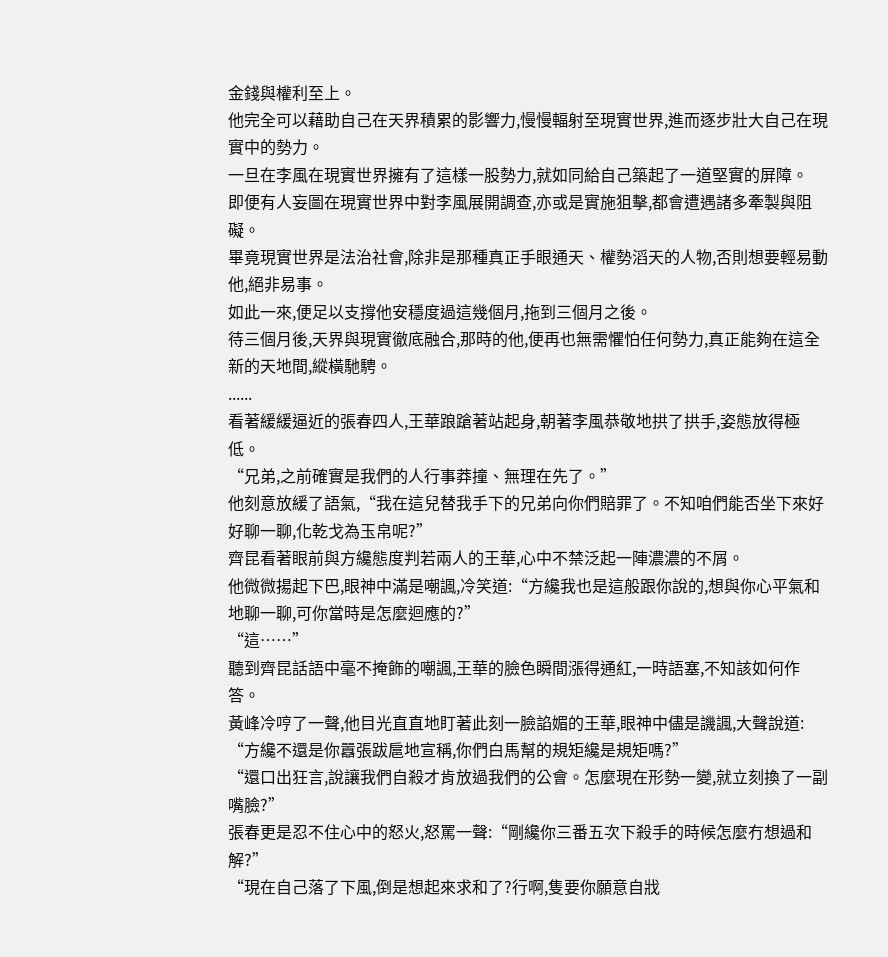金錢與權利至上。
他完全可以藉助自己在天界積累的影響力,慢慢輻射至現實世界,進而逐步壯大自己在現實中的勢力。
一旦在李風在現實世界擁有了這樣一股勢力,就如同給自己築起了一道堅實的屏障。
即便有人妄圖在現實世界中對李風展開調查,亦或是實施狙擊,都會遭遇諸多牽製與阻礙。
畢竟現實世界是法治社會,除非是那種真正手眼通天、權勢滔天的人物,否則想要輕易動他,絕非易事。
如此一來,便足以支撐他安穩度過這幾個月,拖到三個月之後。
待三個月後,天界與現實徹底融合,那時的他,便再也無需懼怕任何勢力,真正能夠在這全新的天地間,縱橫馳騁。
......
看著緩緩逼近的張春四人,王華踉蹌著站起身,朝著李風恭敬地拱了拱手,姿態放得極低。
“兄弟,之前確實是我們的人行事莽撞、無理在先了。”
他刻意放緩了語氣,“我在這兒替我手下的兄弟向你們賠罪了。不知咱們能否坐下來好好聊一聊,化乾戈為玉帛呢?”
齊昆看著眼前與方纔態度判若兩人的王華,心中不禁泛起一陣濃濃的不屑。
他微微揚起下巴,眼神中滿是嘲諷,冷笑道:“方纔我也是這般跟你說的,想與你心平氣和地聊一聊,可你當時是怎麼迴應的?”
“這……”
聽到齊昆話語中毫不掩飾的嘲諷,王華的臉色瞬間漲得通紅,一時語塞,不知該如何作答。
黃峰冷哼了一聲,他目光直直地盯著此刻一臉諂媚的王華,眼神中儘是譏諷,大聲說道:
“方纔不還是你囂張跋扈地宣稱,你們白馬幫的規矩纔是規矩嗎?”
“還口出狂言,說讓我們自殺才肯放過我們的公會。怎麼現在形勢一變,就立刻換了一副嘴臉?”
張春更是忍不住心中的怒火,怒罵一聲:“剛纔你三番五次下殺手的時候怎麼冇想過和解?”
“現在自己落了下風,倒是想起來求和了?行啊,隻要你願意自戕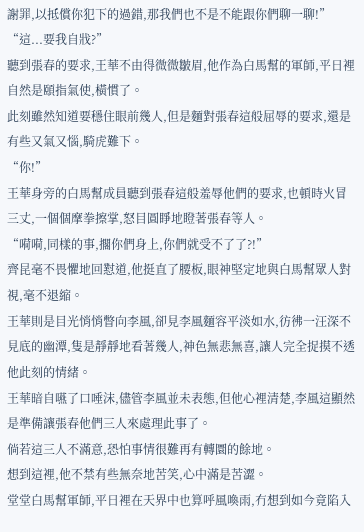謝罪,以抵償你犯下的過錯,那我們也不是不能跟你們聊一聊!”
“這...要我自戕?”
聽到張春的要求,王華不由得微微皺眉,他作為白馬幫的軍師,平日裡自然是頤指氣使,橫慣了。
此刻雖然知道要穩住眼前幾人,但是麵對張春這般屈辱的要求,還是有些又氣又惱,騎虎難下。
“你!”
王華身旁的白馬幫成員聽到張春這般羞辱他們的要求,也頓時火冒三丈,一個個摩拳擦掌,怒目圓睜地瞪著張春等人。
“嗬嗬,同樣的事,擱你們身上,你們就受不了了?!”
齊昆毫不畏懼地回懟道,他挺直了腰板,眼神堅定地與白馬幫眾人對視,毫不退縮。
王華則是目光悄悄瞥向李風,卻見李風麵容平淡如水,彷彿一汪深不見底的幽潭,隻是靜靜地看著幾人,神色無悲無喜,讓人完全捉摸不透他此刻的情緒。
王華暗自嚥了口唾沫,儘管李風並未表態,但他心裡清楚,李風這顯然是準備讓張春他們三人來處理此事了。
倘若這三人不滿意,恐怕事情很難再有轉圜的餘地。
想到這裡,他不禁有些無奈地苦笑,心中滿是苦澀。
堂堂白馬幫軍師,平日裡在天界中也算呼風喚雨,冇想到如今竟陷入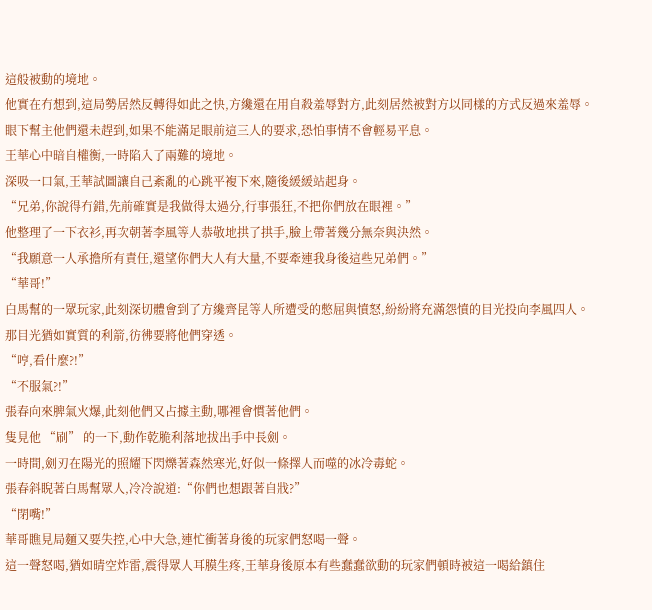這般被動的境地。
他實在冇想到,這局勢居然反轉得如此之快,方纔還在用自殺羞辱對方,此刻居然被對方以同樣的方式反過來羞辱。
眼下幫主他們還未趕到,如果不能滿足眼前這三人的要求,恐怕事情不會輕易平息。
王華心中暗自權衡,一時陷入了兩難的境地。
深吸一口氣,王華試圖讓自己紊亂的心跳平複下來,隨後緩緩站起身。
“兄弟,你說得冇錯,先前確實是我做得太過分,行事張狂,不把你們放在眼裡。”
他整理了一下衣衫,再次朝著李風等人恭敬地拱了拱手,臉上帶著幾分無奈與決然。
“我願意一人承擔所有責任,還望你們大人有大量,不要牽連我身後這些兄弟們。”
“華哥!”
白馬幫的一眾玩家,此刻深切體會到了方纔齊昆等人所遭受的憋屈與憤怒,紛紛將充滿怨憤的目光投向李風四人。
那目光猶如實質的利箭,彷彿要將他們穿透。
“哼,看什麼?!”
“不服氣?!”
張春向來脾氣火爆,此刻他們又占據主動,哪裡會慣著他們。
隻見他 “刷” 的一下,動作乾脆利落地拔出手中長劍。
一時間,劍刃在陽光的照耀下閃爍著森然寒光,好似一條擇人而噬的冰冷毒蛇。
張春斜睨著白馬幫眾人,冷冷說道:“你們也想跟著自戕?”
“閉嘴!”
華哥瞧見局麵又要失控,心中大急,連忙衝著身後的玩家們怒喝一聲。
這一聲怒喝,猶如晴空炸雷,震得眾人耳膜生疼,王華身後原本有些蠢蠢欲動的玩家們頓時被這一喝給鎮住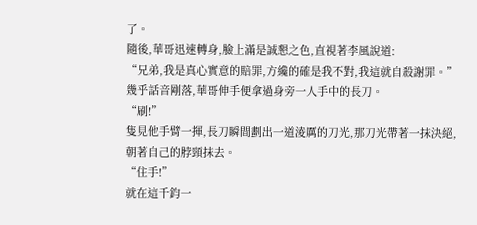了。
隨後,華哥迅速轉身,臉上滿是誠懇之色,直視著李風說道:
“兄弟,我是真心實意的賠罪,方纔的確是我不對,我這就自殺謝罪。”
幾乎話音剛落,華哥伸手便拿過身旁一人手中的長刀。
“刷!”
隻見他手臂一揮,長刀瞬間劃出一道淩厲的刀光,那刀光帶著一抹決絕,朝著自己的脖頸抹去。
“住手!”
就在這千鈞一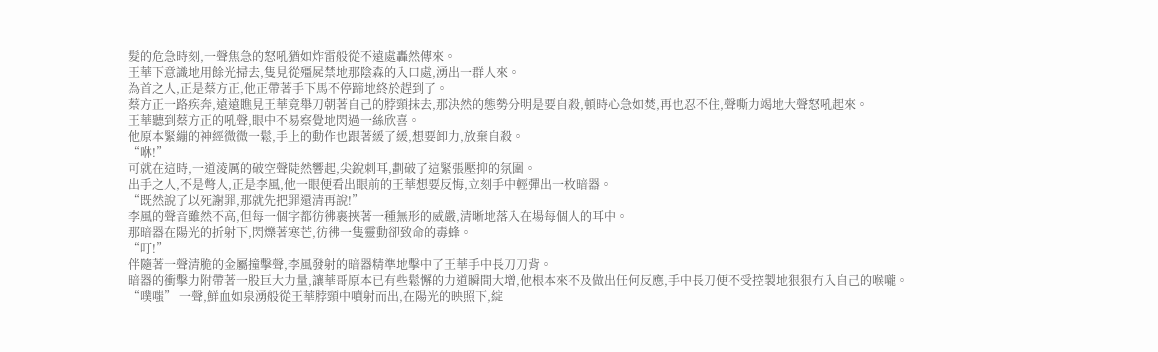髮的危急時刻,一聲焦急的怒吼猶如炸雷般從不遠處轟然傳來。
王華下意識地用餘光掃去,隻見從殭屍禁地那陰森的入口處,湧出一群人來。
為首之人,正是蔡方正,他正帶著手下馬不停蹄地終於趕到了。
蔡方正一路疾奔,遠遠瞧見王華竟舉刀朝著自己的脖頸抹去,那決然的態勢分明是要自殺,頓時心急如焚,再也忍不住,聲嘶力竭地大聲怒吼起來。
王華聽到蔡方正的吼聲,眼中不易察覺地閃過一絲欣喜。
他原本緊繃的神經微微一鬆,手上的動作也跟著緩了緩,想要卸力,放棄自殺。
“咻!”
可就在這時,一道淩厲的破空聲陡然響起,尖銳刺耳,劃破了這緊張壓抑的氛圍。
出手之人,不是彆人,正是李風,他一眼便看出眼前的王華想要反悔,立刻手中輕彈出一枚暗器。
“既然說了以死謝罪,那就先把罪還清再說!”
李風的聲音雖然不高,但每一個字都彷彿裹挾著一種無形的威嚴,清晰地落入在場每個人的耳中。
那暗器在陽光的折射下,閃爍著寒芒,彷彿一隻靈動卻致命的毒蜂。
“叮!”
伴隨著一聲清脆的金屬撞擊聲,李風發射的暗器精準地擊中了王華手中長刀刀背。
暗器的衝擊力附帶著一股巨大力量,讓華哥原本已有些鬆懈的力道瞬間大增,他根本來不及做出任何反應,手中長刀便不受控製地狠狠冇入自己的喉嚨。
“噗嗤” 一聲,鮮血如泉湧般從王華脖頸中噴射而出,在陽光的映照下,綻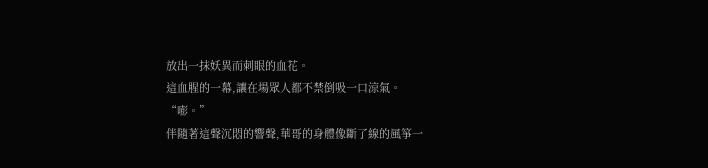放出一抹妖異而刺眼的血花。
這血腥的一幕,讓在場眾人都不禁倒吸一口涼氣。
“嘭。”
伴隨著這聲沉悶的響聲,華哥的身體像斷了線的風箏一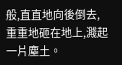般,直直地向後倒去,重重地砸在地上,濺起一片塵土。